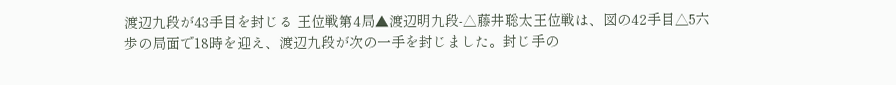渡辺九段が43手目を封じる 王位戦第4局▲渡辺明九段-△藤井聡太王位戦は、図の42手目△5六歩の局面で18時を迎え、渡辺九段が次の一手を封じました。封じ手の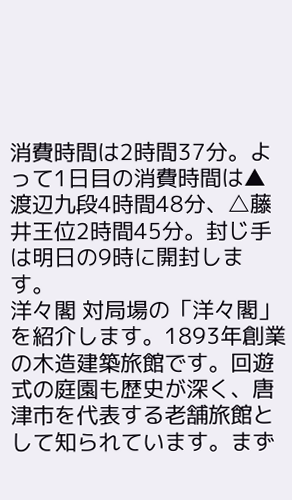消費時間は2時間37分。よって1日目の消費時間は▲渡辺九段4時間48分、△藤井王位2時間45分。封じ手は明日の9時に開封します。
洋々閣 対局場の「洋々閣」を紹介します。1893年創業の木造建築旅館です。回遊式の庭園も歴史が深く、唐津市を代表する老舗旅館として知られています。まず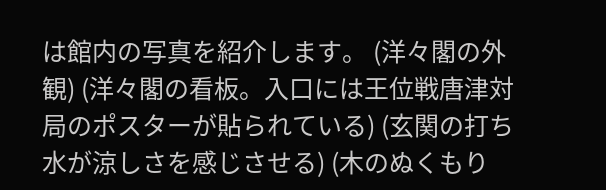は館内の写真を紹介します。 (洋々閣の外観) (洋々閣の看板。入口には王位戦唐津対局のポスターが貼られている) (玄関の打ち水が涼しさを感じさせる) (木のぬくもり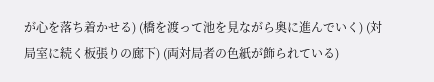が心を落ち着かせる) (橋を渡って池を見ながら奥に進んでいく) (対局室に続く板張りの廊下) (両対局者の色紙が飾られている)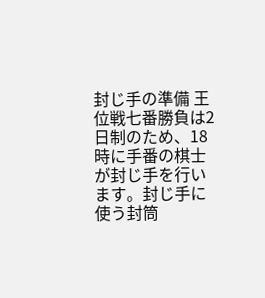封じ手の準備 王位戦七番勝負は2日制のため、18時に手番の棋士が封じ手を行います。封じ手に使う封筒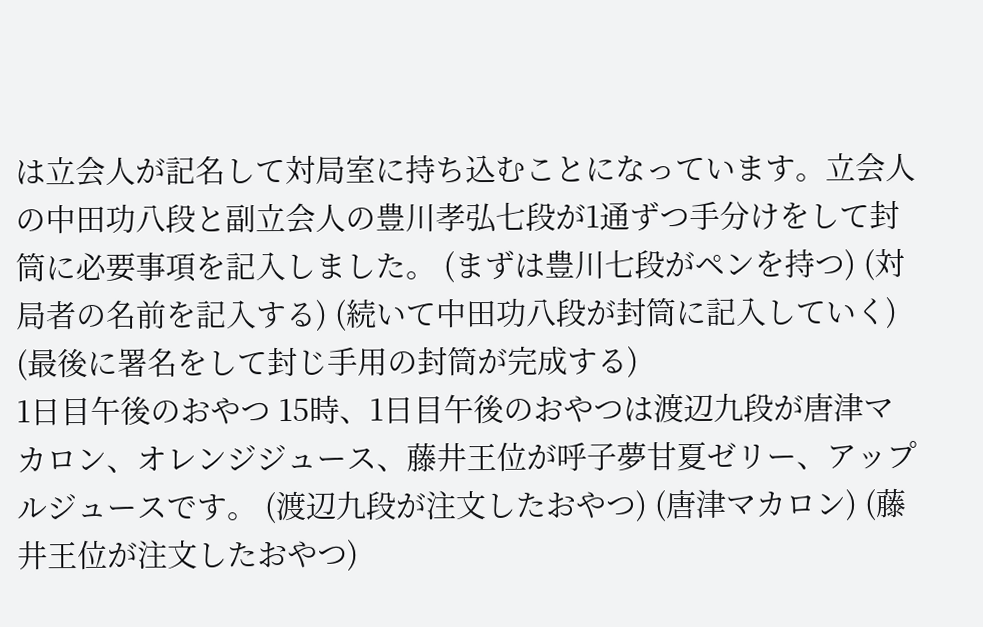は立会人が記名して対局室に持ち込むことになっています。立会人の中田功八段と副立会人の豊川孝弘七段が1通ずつ手分けをして封筒に必要事項を記入しました。 (まずは豊川七段がペンを持つ) (対局者の名前を記入する) (続いて中田功八段が封筒に記入していく) (最後に署名をして封じ手用の封筒が完成する)
1日目午後のおやつ 15時、1日目午後のおやつは渡辺九段が唐津マカロン、オレンジジュース、藤井王位が呼子夢甘夏ゼリー、アップルジュースです。 (渡辺九段が注文したおやつ) (唐津マカロン) (藤井王位が注文したおやつ)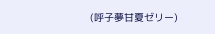(呼子夢甘夏ゼリー)